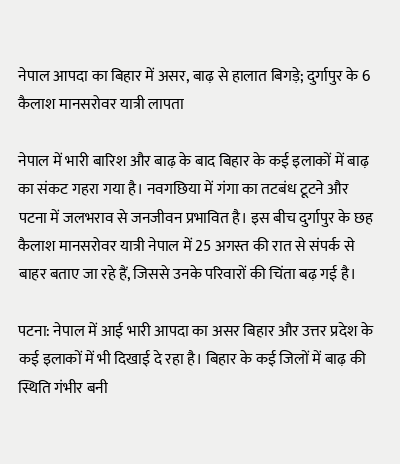नेपाल आपदा का बिहार में असर, बाढ़ से हालात बिगड़े; दुर्गापुर के 6 कैलाश मानसरोवर यात्री लापता

नेपाल में भारी बारिश और बाढ़ के बाद बिहार के कई इलाकों में बाढ़ का संकट गहरा गया है। नवगछिया में गंगा का तटबंध टूटने और पटना में जलभराव से जनजीवन प्रभावित है। इस बीच दुर्गापुर के छह कैलाश मानसरोवर यात्री नेपाल में 25 अगस्त की रात से संपर्क से बाहर बताए जा रहे हैं, जिससे उनके परिवारों की चिंता बढ़ गई है।

पटना: नेपाल में आई भारी आपदा का असर बिहार और उत्तर प्रदेश के कई इलाकों में भी दिखाई दे रहा है। बिहार के कई जिलों में बाढ़ की स्थिति गंभीर बनी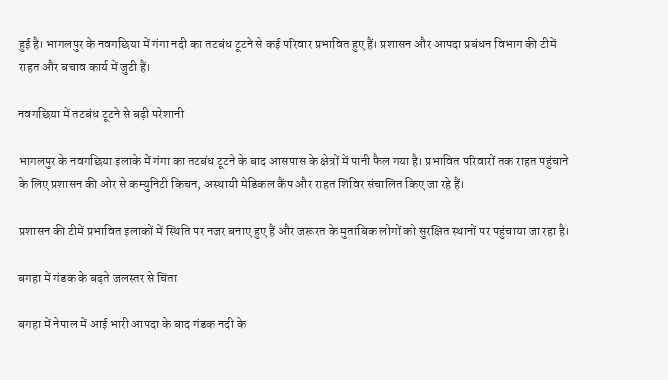हुई है। भागलपुर के नवगछिया में गंगा नदी का तटबंध टूटने से कई परिवार प्रभावित हुए हैं। प्रशासन और आपदा प्रबंधन विभाग की टीमें राहत और बचाव कार्य में जुटी हैं।

नवगछिया में तटबंध टूटने से बढ़ी परेशानी

भागलपुर के नवगछिया इलाके में गंगा का तटबंध टूटने के बाद आसपास के क्षेत्रों में पानी फैल गया है। प्रभावित परिवारों तक राहत पहुंचाने के लिए प्रशासन की ओर से कम्युनिटी किचन, अस्थायी मेडिकल कैंप और राहत शिविर संचालित किए जा रहे हैं।

प्रशासन की टीमें प्रभावित इलाकों में स्थिति पर नजर बनाए हुए हैं और जरूरत के मुताबिक लोगों को सुरक्षित स्थानों पर पहुंचाया जा रहा है।

बगहा में गंडक के बढ़ते जलस्तर से चिंता

बगहा में नेपाल में आई भारी आपदा के बाद गंडक नदी के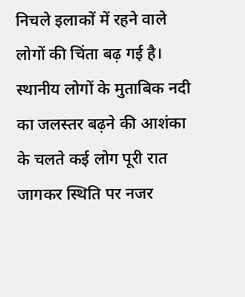निचले इलाकों में रहने वाले लोगों की चिंता बढ़ गई है। स्थानीय लोगों के मुताबिक नदी का जलस्तर बढ़ने की आशंका के चलते कई लोग पूरी रात जागकर स्थिति पर नजर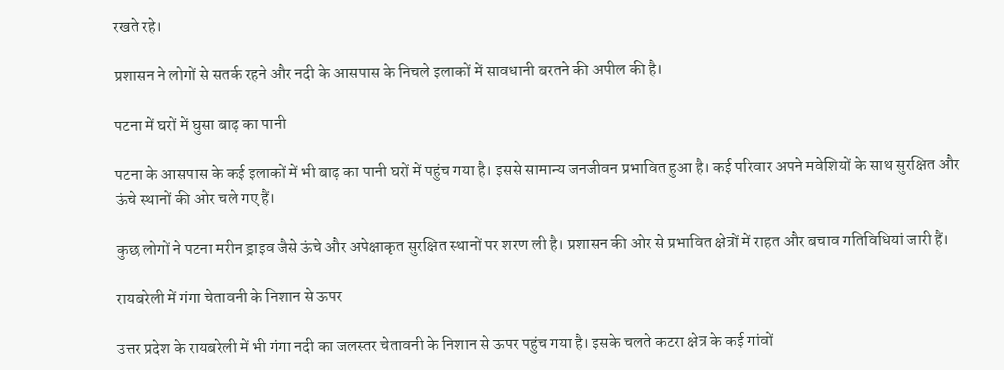रखते रहे।

प्रशासन ने लोगों से सतर्क रहने और नदी के आसपास के निचले इलाकों में सावधानी बरतने की अपील की है।

पटना में घरों में घुसा बाढ़ का पानी

पटना के आसपास के कई इलाकों में भी बाढ़ का पानी घरों में पहुंच गया है। इससे सामान्य जनजीवन प्रभावित हुआ है। कई परिवार अपने मवेशियों के साथ सुरक्षित और ऊंचे स्थानों की ओर चले गए हैं।

कुछ लोगों ने पटना मरीन ड्राइव जैसे ऊंचे और अपेक्षाकृत सुरक्षित स्थानों पर शरण ली है। प्रशासन की ओर से प्रभावित क्षेत्रों में राहत और बचाव गतिविधियां जारी हैं।

रायबरेली में गंगा चेतावनी के निशान से ऊपर

उत्तर प्रदेश के रायबरेली में भी गंगा नदी का जलस्तर चेतावनी के निशान से ऊपर पहुंच गया है। इसके चलते कटरा क्षेत्र के कई गांवों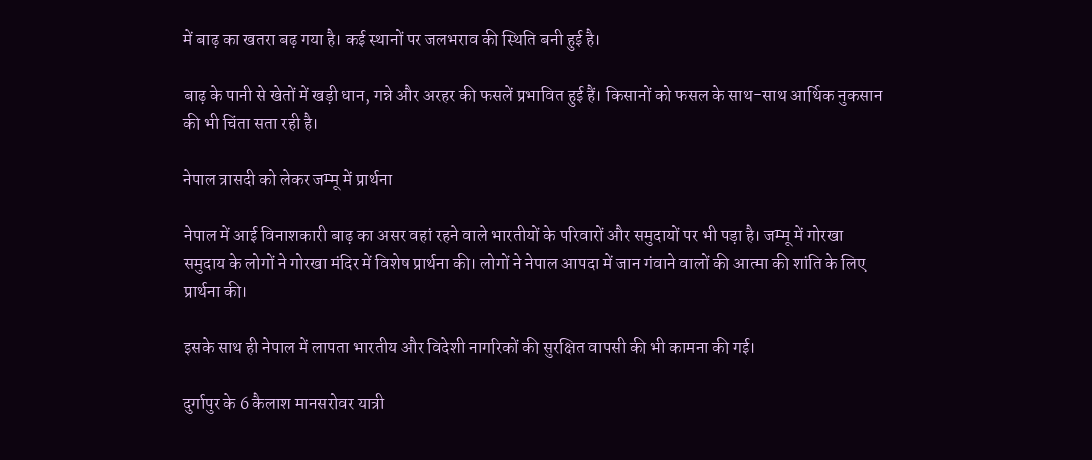में बाढ़ का खतरा बढ़ गया है। कई स्थानों पर जलभराव की स्थिति बनी हुई है।

बाढ़ के पानी से खेतों में खड़ी धान, गन्ने और अरहर की फसलें प्रभावित हुई हैं। किसानों को फसल के साथ-साथ आर्थिक नुकसान की भी चिंता सता रही है।

नेपाल त्रासदी को लेकर जम्मू में प्रार्थना

नेपाल में आई विनाशकारी बाढ़ का असर वहां रहने वाले भारतीयों के परिवारों और समुदायों पर भी पड़ा है। जम्मू में गोरखा समुदाय के लोगों ने गोरखा मंदिर में विशेष प्रार्थना की। लोगों ने नेपाल आपदा में जान गंवाने वालों की आत्मा की शांति के लिए प्रार्थना की।

इसके साथ ही नेपाल में लापता भारतीय और विदेशी नागरिकों की सुरक्षित वापसी की भी कामना की गई।

दुर्गापुर के 6 कैलाश मानसरोवर यात्री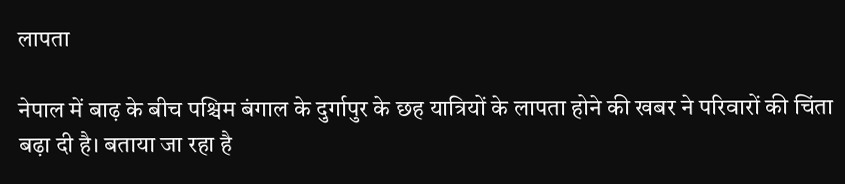लापता

नेपाल में बाढ़ के बीच पश्चिम बंगाल के दुर्गापुर के छह यात्रियों के लापता होने की खबर ने परिवारों की चिंता बढ़ा दी है। बताया जा रहा है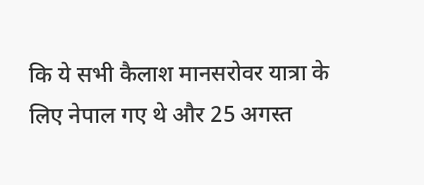कि ये सभी कैलाश मानसरोवर यात्रा के लिए नेपाल गए थे और 25 अगस्त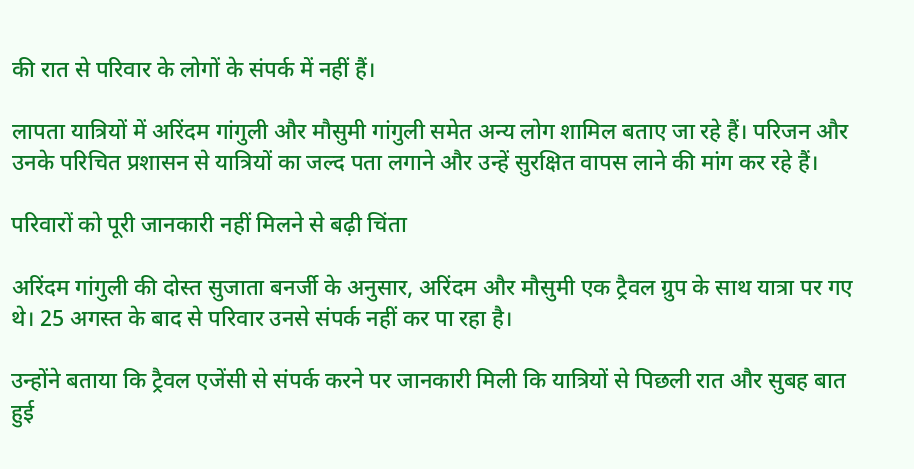की रात से परिवार के लोगों के संपर्क में नहीं हैं।

लापता यात्रियों में अरिंदम गांगुली और मौसुमी गांगुली समेत अन्य लोग शामिल बताए जा रहे हैं। परिजन और उनके परिचित प्रशासन से यात्रियों का जल्द पता लगाने और उन्हें सुरक्षित वापस लाने की मांग कर रहे हैं।

परिवारों को पूरी जानकारी नहीं मिलने से बढ़ी चिंता

अरिंदम गांगुली की दोस्त सुजाता बनर्जी के अनुसार, अरिंदम और मौसुमी एक ट्रैवल ग्रुप के साथ यात्रा पर गए थे। 25 अगस्त के बाद से परिवार उनसे संपर्क नहीं कर पा रहा है।

उन्होंने बताया कि ट्रैवल एजेंसी से संपर्क करने पर जानकारी मिली कि यात्रियों से पिछली रात और सुबह बात हुई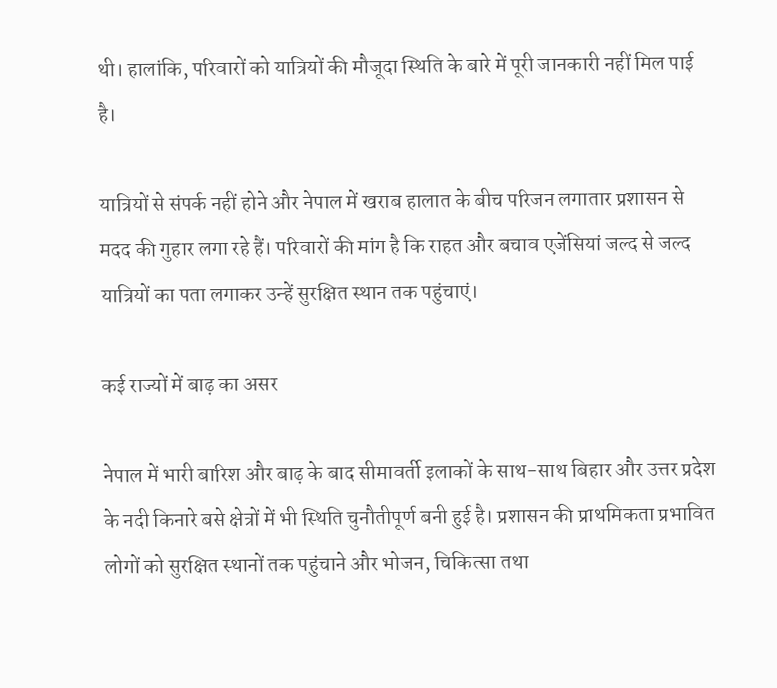थी। हालांकि, परिवारों को यात्रियों की मौजूदा स्थिति के बारे में पूरी जानकारी नहीं मिल पाई है।

यात्रियों से संपर्क नहीं होने और नेपाल में खराब हालात के बीच परिजन लगातार प्रशासन से मदद की गुहार लगा रहे हैं। परिवारों की मांग है कि राहत और बचाव एजेंसियां जल्द से जल्द यात्रियों का पता लगाकर उन्हें सुरक्षित स्थान तक पहुंचाएं।

कई राज्यों में बाढ़ का असर

नेपाल में भारी बारिश और बाढ़ के बाद सीमावर्ती इलाकों के साथ-साथ बिहार और उत्तर प्रदेश के नदी किनारे बसे क्षेत्रों में भी स्थिति चुनौतीपूर्ण बनी हुई है। प्रशासन की प्राथमिकता प्रभावित लोगों को सुरक्षित स्थानों तक पहुंचाने और भोजन, चिकित्सा तथा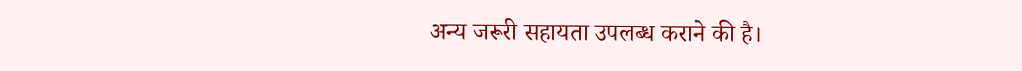अन्य जरूरी सहायता उपलब्ध कराने की है।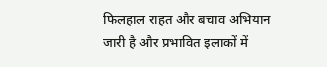फिलहाल राहत और बचाव अभियान जारी है और प्रभावित इलाकों में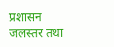प्रशासन जलस्तर तथा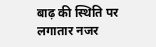बाढ़ की स्थिति पर लगातार नजर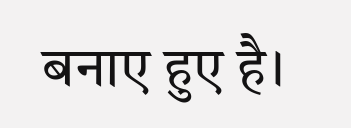बनाए हुए है।